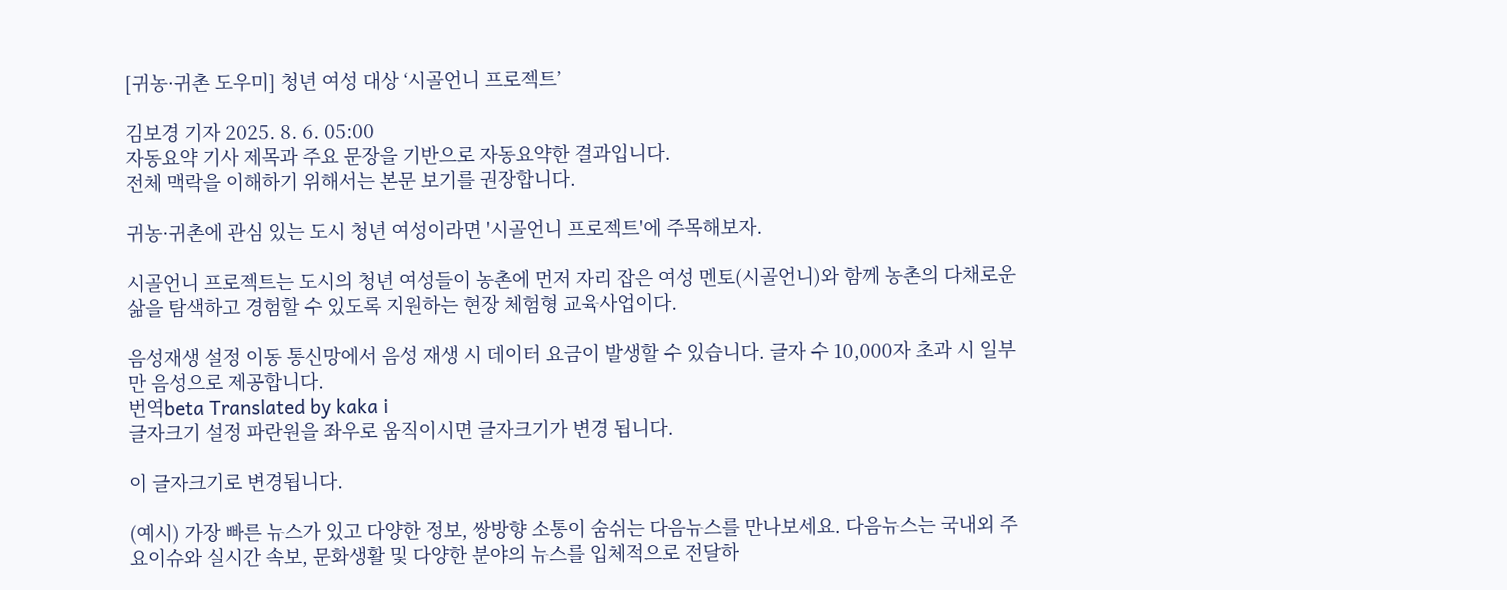[귀농·귀촌 도우미] 청년 여성 대상 ‘시골언니 프로젝트’

김보경 기자 2025. 8. 6. 05:00
자동요약 기사 제목과 주요 문장을 기반으로 자동요약한 결과입니다.
전체 맥락을 이해하기 위해서는 본문 보기를 권장합니다.

귀농·귀촌에 관심 있는 도시 청년 여성이라면 '시골언니 프로젝트'에 주목해보자.

시골언니 프로젝트는 도시의 청년 여성들이 농촌에 먼저 자리 잡은 여성 멘토(시골언니)와 함께 농촌의 다채로운 삶을 탐색하고 경험할 수 있도록 지원하는 현장 체험형 교육사업이다.

음성재생 설정 이동 통신망에서 음성 재생 시 데이터 요금이 발생할 수 있습니다. 글자 수 10,000자 초과 시 일부만 음성으로 제공합니다.
번역beta Translated by kaka i
글자크기 설정 파란원을 좌우로 움직이시면 글자크기가 변경 됩니다.

이 글자크기로 변경됩니다.

(예시) 가장 빠른 뉴스가 있고 다양한 정보, 쌍방향 소통이 숨쉬는 다음뉴스를 만나보세요. 다음뉴스는 국내외 주요이슈와 실시간 속보, 문화생활 및 다양한 분야의 뉴스를 입체적으로 전달하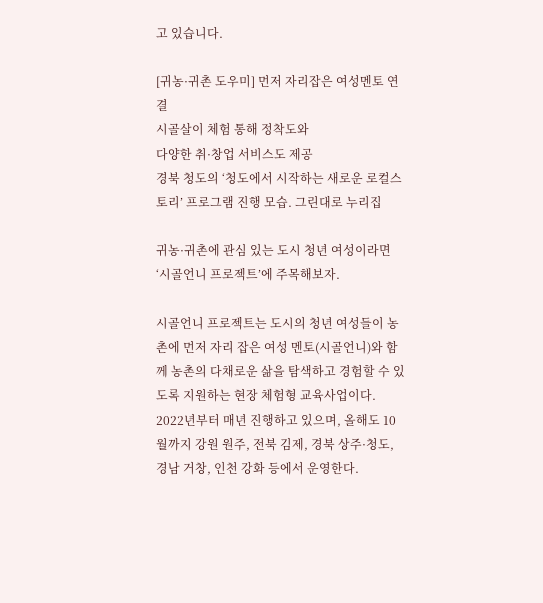고 있습니다.

[귀농·귀촌 도우미] 먼저 자리잡은 여성멘토 연결
시골살이 체험 통해 정착도와
다양한 취·창업 서비스도 제공
경북 청도의 ‘청도에서 시작하는 새로운 로컬스토리’ 프로그램 진행 모습. 그린대로 누리집

귀농·귀촌에 관심 있는 도시 청년 여성이라면 ‘시골언니 프로젝트’에 주목해보자.

시골언니 프로젝트는 도시의 청년 여성들이 농촌에 먼저 자리 잡은 여성 멘토(시골언니)와 함께 농촌의 다채로운 삶을 탐색하고 경험할 수 있도록 지원하는 현장 체험형 교육사업이다. 2022년부터 매년 진행하고 있으며, 올해도 10월까지 강원 원주, 전북 김제, 경북 상주·청도, 경남 거창, 인천 강화 등에서 운영한다.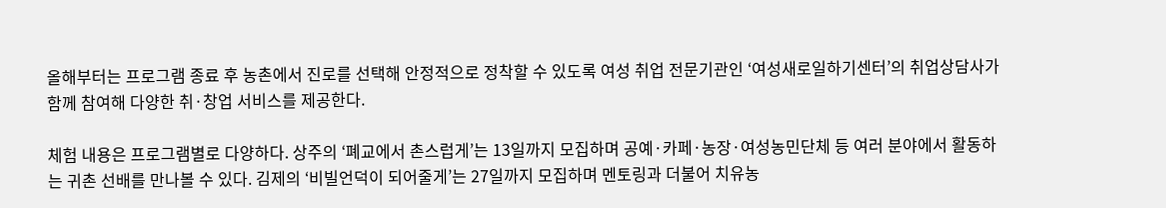올해부터는 프로그램 종료 후 농촌에서 진로를 선택해 안정적으로 정착할 수 있도록 여성 취업 전문기관인 ‘여성새로일하기센터’의 취업상담사가 함께 참여해 다양한 취·창업 서비스를 제공한다.

체험 내용은 프로그램별로 다양하다. 상주의 ‘폐교에서 촌스럽게’는 13일까지 모집하며 공예·카페·농장·여성농민단체 등 여러 분야에서 활동하는 귀촌 선배를 만나볼 수 있다. 김제의 ‘비빌언덕이 되어줄게’는 27일까지 모집하며 멘토링과 더불어 치유농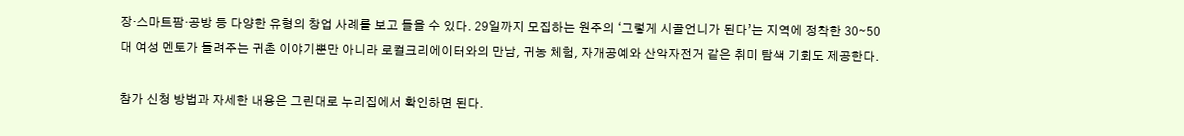장·스마트팜·공방 등 다양한 유형의 창업 사례를 보고 들을 수 있다. 29일까지 모집하는 원주의 ‘그렇게 시골언니가 된다’는 지역에 정착한 30∼50대 여성 멘토가 들려주는 귀촌 이야기뿐만 아니라 로컬크리에이터와의 만남, 귀농 체험, 자개공예와 산악자전거 같은 취미 탐색 기회도 제공한다.

참가 신청 방법과 자세한 내용은 그린대로 누리집에서 확인하면 된다.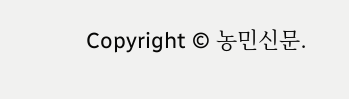Copyright © 농민신문.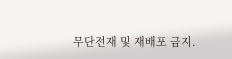무단전재 및 재배포 금지.